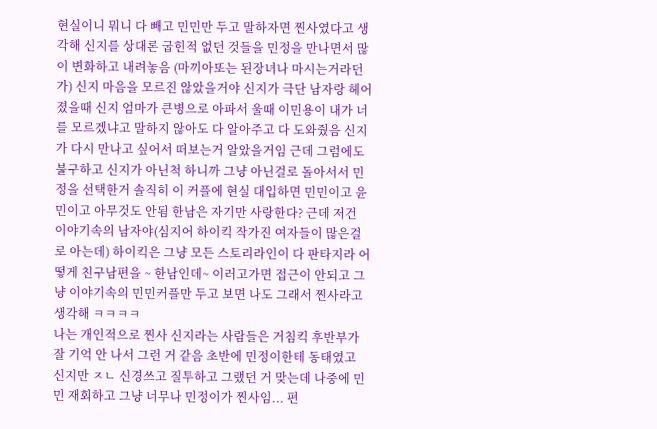현실이니 뭐니 다 빼고 민민만 두고 말하자면 찐사였다고 생각해 신지를 상대론 굽힌적 없던 것들을 민정을 만나면서 많이 변화하고 내려놓음 (마끼아또는 된장녀나 마시는거라던가) 신지 마음을 모르진 않았을거야 신지가 극단 남자랑 헤어졌을때 신지 엄마가 큰병으로 아파서 울때 이민용이 내가 너를 모르겠냐고 말하지 않아도 다 알아주고 다 도와줬음 신지가 다시 만나고 싶어서 떠보는거 알았을거임 근데 그럼에도 불구하고 신지가 아닌척 하니까 그냥 아닌걸로 돌아서서 민정을 선택한거 솔직히 이 커플에 현실 대입하면 민민이고 윤민이고 아무것도 안됨 한남은 자기만 사랑한다? 근데 저건 이야기속의 남자야(심지어 하이킥 작가진 여자들이 많은걸로 아는데) 하이킥은 그냥 모든 스토리라인이 다 판타지라 어떻게 친구남편을 ~ 한남인데~ 이러고가면 접근이 안되고 그냥 이야기속의 민민커플만 두고 보면 나도 그래서 찐사라고 생각해 ㅋㅋㅋㅋ
나는 개인적으로 찐사 신지라는 사람들은 거침킥 후반부가 잘 기억 안 나서 그런 거 같음 초반에 민정이한테 동태였고 신지만 ㅈㄴ 신경쓰고 질투하고 그랬던 거 맞는데 나중에 민민 재회하고 그냥 너무나 민정이가 찐사임... 편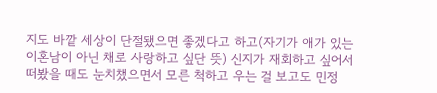지도 바깥 세상이 단절됐으면 좋겠다고 하고(자기가 애가 있는 이혼남이 아닌 채로 사랑하고 싶단 뜻) 신지가 재회하고 싶어서 떠봤을 때도 눈치챘으면서 모른 척하고 우는 걸 보고도 민정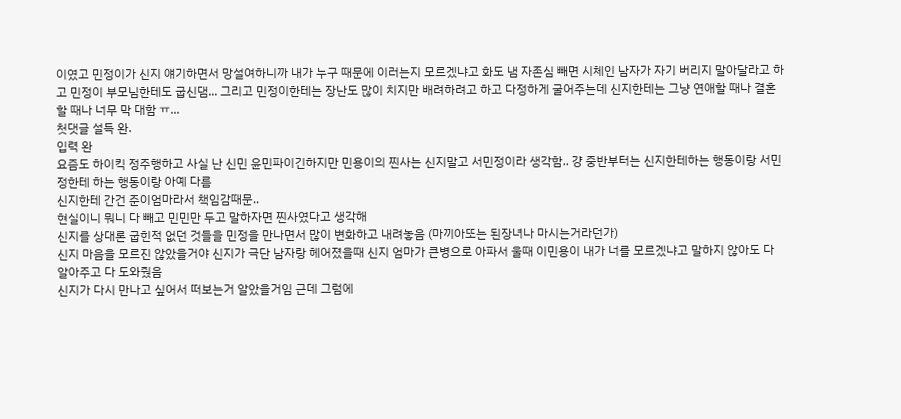이였고 민정이가 신지 얘기하면서 망설여하니까 내가 누구 때문에 이러는지 모르겠냐고 화도 냄 자존심 빼면 시체인 남자가 자기 버리지 말아달라고 하고 민정이 부모님한테도 굽신댐... 그리고 민정이한테는 장난도 많이 치지만 배려하려고 하고 다정하게 굴어주는데 신지한테는 그냥 연애할 때나 결혼할 때나 너무 막 대함 ㅠ...
첫댓글 설득 완.
입력 완
요즘도 하이킥 정주행하고 사실 난 신민 윤민파이긴하지만 민용이의 찐사는 신지말고 서민정이라 생각함.. 걍 중반부터는 신지한테하는 행동이랑 서민정한테 하는 행동이랑 아예 다름
신지한테 간건 준이엄마라서 책임감때문..
현실이니 뭐니 다 빼고 민민만 두고 말하자면 찐사였다고 생각해
신지를 상대론 굽힌적 없던 것들을 민정을 만나면서 많이 변화하고 내려놓음 (마끼아또는 된장녀나 마시는거라던가)
신지 마음을 모르진 않았을거야 신지가 극단 남자랑 헤어졌을때 신지 엄마가 큰병으로 아파서 울때 이민용이 내가 너를 모르겠냐고 말하지 않아도 다 알아주고 다 도와줬음
신지가 다시 만나고 싶어서 떠보는거 알았을거임 근데 그럼에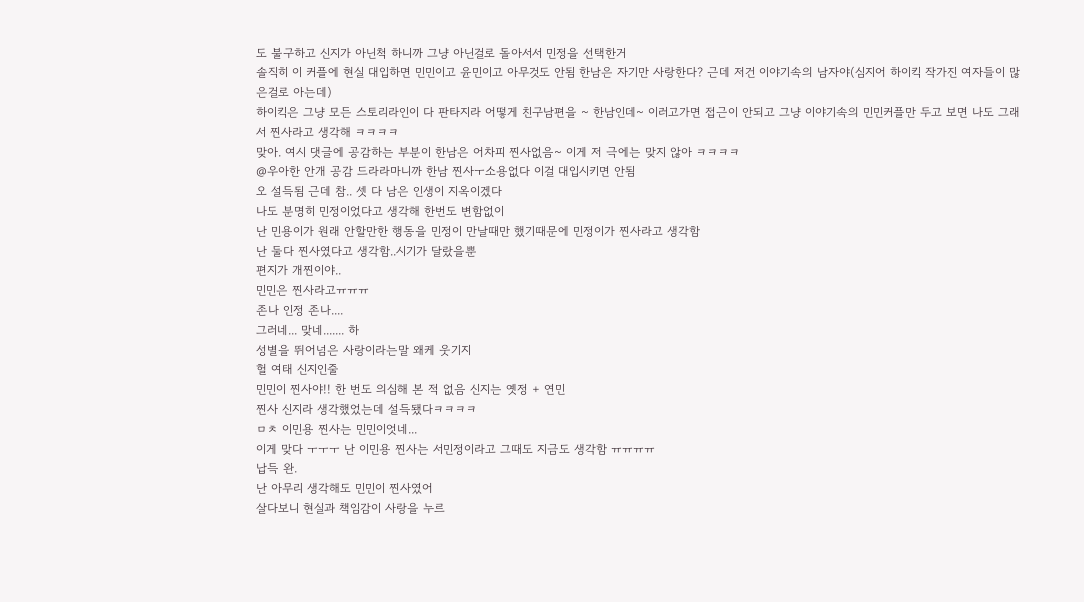도 불구하고 신지가 아닌척 하니까 그냥 아닌걸로 돌아서서 민정을 선택한거
솔직히 이 커플에 현실 대입하면 민민이고 윤민이고 아무것도 안됨 한남은 자기만 사랑한다? 근데 저건 이야기속의 남자야(심지어 하이킥 작가진 여자들이 많은걸로 아는데)
하이킥은 그냥 모든 스토리라인이 다 판타지라 어떻게 친구남편을 ~ 한남인데~ 이러고가면 접근이 안되고 그냥 이야기속의 민민커플만 두고 보면 나도 그래서 찐사라고 생각해 ㅋㅋㅋㅋ
맞아. 여시 댓글에 공감하는 부분이 한남은 어차피 찐사없음~ 이게 저 극에는 맞지 않아 ㅋㅋㅋㅋ
@우아한 안개 공감 드라라마니까 한남 찐사ㅜ소용없다 이걸 대입시키면 안됨
오 설득됨 근데 참.. 셋 다 남은 인생이 지옥이겠다
나도 분명히 민정이었다고 생각해 한번도 변함없이
난 민용이가 원래 안할만한 행동을 민정이 만날때만 했기때문에 민정이가 찐사라고 생각함
난 둘다 찐사였다고 생각함..시기가 달랐을뿐
편지가 개찐이야..
민민은 찐사라고ㅠㅠㅠ
존나 인정 존나....
그러네... 맞네....... 하
성별을 뛰어넘은 사랑이라는말 왜케 웃기지
헐 여태 신지인줄
민민이 찐사야!! 한 번도 의심해 본 적 없음 신지는 옛정 + 연민
찐사 신지라 생각했었는데 설득됐다ㅋㅋㅋㅋ
ㅁㅊ 이민용 찐사는 민민이엇네...
이게 맞다 ㅜㅜㅜ 난 이민용 찐사는 서민정이라고 그때도 지금도 생각함 ㅠㅠㅠㅠ
납득 완.
난 아무리 생각해도 민민이 찐사였어
살다보니 현실과 책임감이 사랑을 누르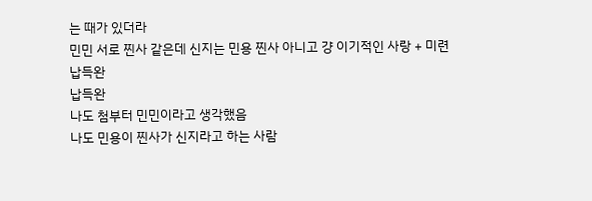는 때가 있더라
민민 서로 찐사 같은데 신지는 민용 찐사 아니고 걍 이기적인 사랑 + 미련
납득완
납득완
나도 첨부터 민민이라고 생각했음
나도 민용이 찐사가 신지라고 하는 사람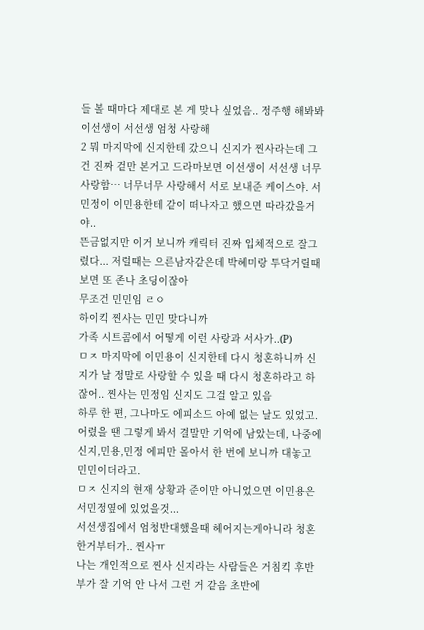들 볼 때마다 제대로 본 게 맞나 싶었음.. 정주행 해봐봐 이선생이 서선생 엄청 사랑해
2 뭐 마지막에 신지한테 갔으니 신지가 찐사라는데 그건 진짜 겉만 본거고 드라마보면 이선생이 서선생 너무 사랑함… 너무너무 사랑해서 서로 보내준 케이스야. 서민정이 이민용한테 같이 떠나자고 했으면 따라갔을거야..
뜬금없지만 이거 보니까 캐릭터 진짜 입체적으로 잘그렸다... 저럴때는 으른남자같은데 박혜미랑 투닥거릴때 보면 또 존나 초딩이잖아
무조건 민민임 ㄹㅇ
하이킥 찐사는 민민 맞다니까
가족 시트콤에서 어떻게 이런 사랑과 서사가..(P)
ㅁㅈ 마지막에 이민용이 신지한테 다시 청혼하니까 신지가 날 정말로 사랑할 수 있을 때 다시 청혼하라고 하잖어.. 찐사는 민정임 신지도 그걸 알고 있음
하루 한 편, 그나마도 에피소드 아예 없는 날도 있었고. 어렸을 땐 그렇게 봐서 결말만 기억에 남았는데, 나중에 신지,민용,민정 에피만 몰아서 한 번에 보니까 대놓고 민민이더라고.
ㅁㅈ 신지의 현재 상황과 준이만 아니었으면 이민용은 서민정옆에 있었을것...
서선생집에서 엄청반대했을때 헤어지는게아니라 청혼한거부터가.. 찐사ㅠ
나는 개인적으로 찐사 신지라는 사람들은 거침킥 후반부가 잘 기억 안 나서 그런 거 같음 초반에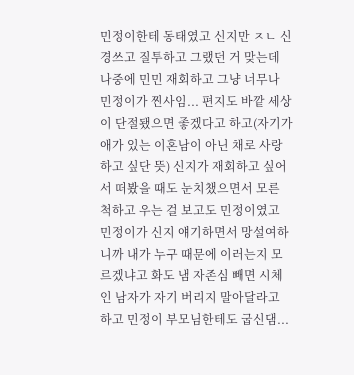민정이한테 동태였고 신지만 ㅈㄴ 신경쓰고 질투하고 그랬던 거 맞는데 나중에 민민 재회하고 그냥 너무나 민정이가 찐사임... 편지도 바깥 세상이 단절됐으면 좋겠다고 하고(자기가 애가 있는 이혼남이 아닌 채로 사랑하고 싶단 뜻) 신지가 재회하고 싶어서 떠봤을 때도 눈치챘으면서 모른 척하고 우는 걸 보고도 민정이였고 민정이가 신지 얘기하면서 망설여하니까 내가 누구 때문에 이러는지 모르겠냐고 화도 냄 자존심 빼면 시체인 남자가 자기 버리지 말아달라고 하고 민정이 부모님한테도 굽신댐...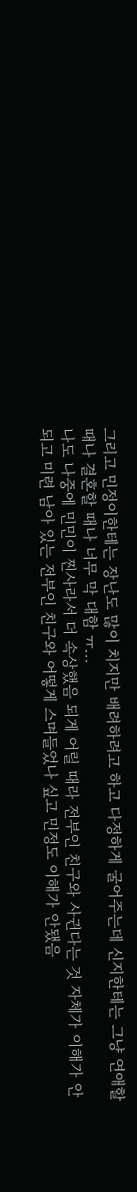그리고 민정이한테는 장난도 많이 치지만 배려하려고 하고 다정하게 굴어주는데 신지한테는 그냥 연애할 때나 결혼할 때나 너무 막 대함 ㅠ...
나도 나중에 민민이 찐사라서 더 속상했음 되게 어릴 때라 전부인 친구와 사귄다는 것 자체가 이해가 안 되고 미련 남아 있는 전부인 친구와 어떻게 스며들었나 싶고 민정도 이해가 안됐음